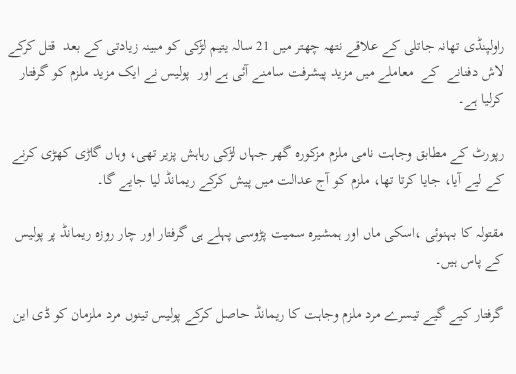راولپنڈی تھانہ جاتلی کے علاقے نتھہ چھتر میں 21 سالہ یتیم لڑکی کو مبینہ زیادتی کے بعد  قتل کرکے لاش دفنانے  کے  معاملے میں مزید پیشرفت سامنے آئی ہے اور  پولیس نے ایک مزید ملزم کو گرفتار کرلیا ہے۔

رپورٹ کے مطابق وجاہت نامی ملزم مزکورہ گھر جہاں لڑکی رہاہش پزیر تھی، وہاں گاڑی کھڑی کرنے کے لیے آیا، جایا کرتا تھا، ملزم کو آج عدالت میں پیش کرکے ریمانڈ لیا جایے گا۔

مقتولہ کا بہنوئی ،اسکی ماں اور ہمشیرہ سمیت پڑوسی پہلے ہی گرفتار اور چار روزہ ریمانڈ پر پولیس کے پاس ہیں۔

گرفتار کیے گیے تیسرے مرد ملزم وجاہت کا ریمانڈ حاصل کرکے پولیس تینوں مرد ملزمان کو ڈی این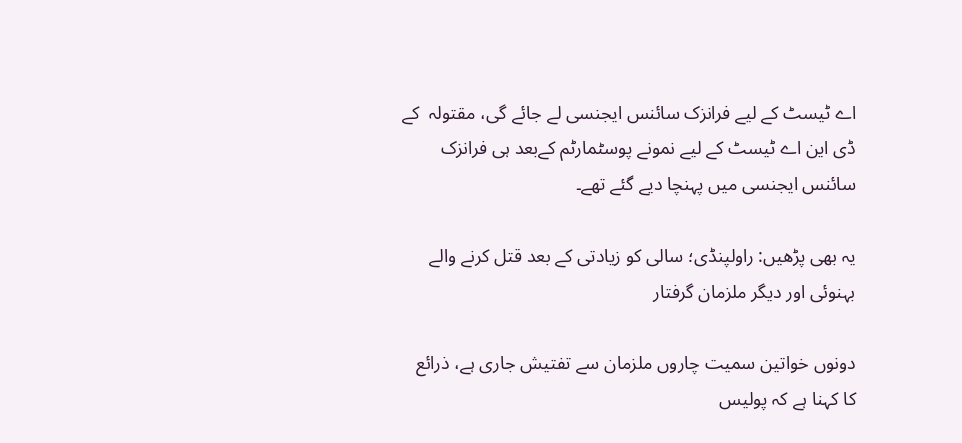اے ٹیسٹ کے لیے فرانزک سائنس ایجنسی لے جائے گی، مقتولہ  کے ڈی این اے ٹیسٹ کے لیے نمونے پوسٹمارٹم کےبعد ہی فرانزک سائنس ایجنسی میں پہنچا دیے گئے تھے۔

یہ بھی پڑھیں: راولپنڈی؛ سالی کو زیادتی کے بعد قتل کرنے والے بہنوئی اور دیگر ملزمان گرفتار

دونوں خواتین سمیت چاروں ملزمان سے تفتیش جاری ہے، ذرائع کا کہنا ہے کہ پولیس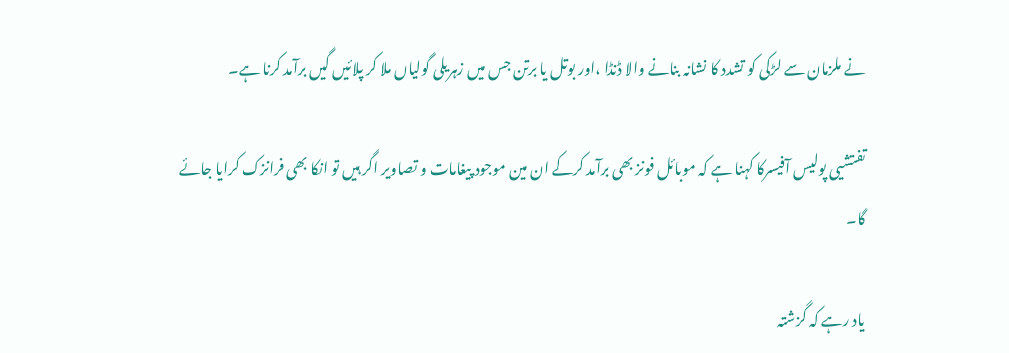نے ملزمان سے لڑکی کو تشدد کا نشانہ بنانے والا ڈنڈا ،اور بوتل یا برتن جس میں زہریلی گولیاں ملا کر پلائیں گیں برآمد کرنا ہے۔

تفتشیی پولیس آفیسرکا کہنا ہے کہ موبائل فونز بھی برآمد کرکے ان مین موجود پیغامات و تصاویر اگر ہیں تو انکا بھی فرانزک کرایا جائے گا۔

یاد رہے کہ گزشتہ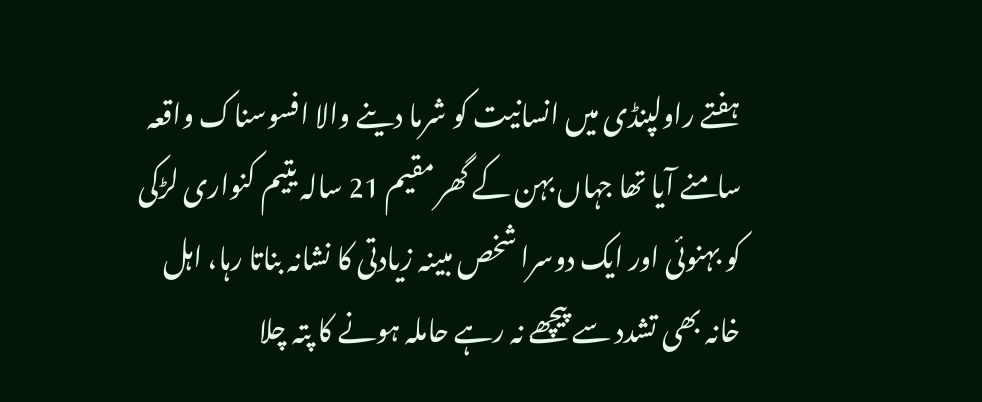ہفتے راولپنڈی میں انسانیت کو شرما دینے والا افسوسناک واقعہ سامنے آیا تھا جہاں بہن کے گھر مقیم 21 سالہ یتیم کنواری لڑکی کو بہنوئی اور ایک دوسرا شخص مبینہ زیادتی کا نشانہ بناتا رہا، اہل خانہ بھی تشدد سے پیچھے نہ رہے حاملہ ہونے کا پتہ چلا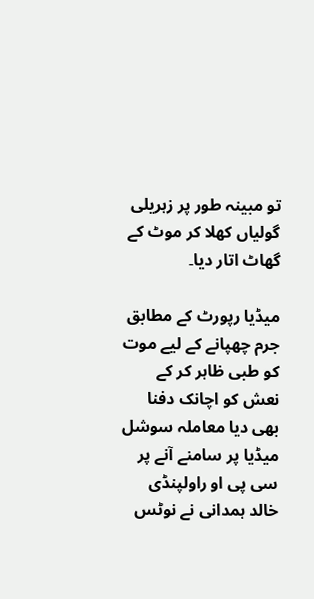تو مبینہ طور پر زہریلی گولیاں کھلا کر موٹ کے گھاٹ اتار دیا۔

میڈیا رپورٹ کے مطابق جرم چھپانے کے لیے موت کو طبی ظاہر کر کے نعش کو اچانک دفنا بھی دیا معاملہ سوشل میڈیا پر سامنے آنے پر سی پی او راولپنڈی خالد ہمدانی نے نوٹس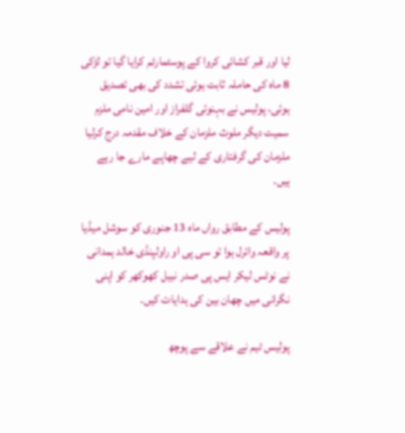لیا اور قبر کشائی کروا کے پوسٹمارٹم کرایا گیا تو لڑکی 8 ماہ کی حاملہ ثابت ہوئی تشدد کی بھی تصدیق ہوئی، پولیس نے بہنوئی گلفراز اور امین نامی ملزم سمیت دیگر ملوث ملزمان کے خلاف مقدمہ درج کرلیا ملزمان کی گرفتاری کے لیے چھاپے مارے جا رہے ہیں۔

پولیس کے مطابق رواں ماہ 13 جنوری کو سوشل میڈیا پر واقعہ وائرل ہوا تو سی پی او راولپنڈی خالد ہمدانی نے نوٹس لیکر ایس پی صدر نبیل کھوکھر کو اپنی نگرانی میں چھان بین کی ہدایات کیں۔

پولیس ٹیم نے علاقے سے پوچھ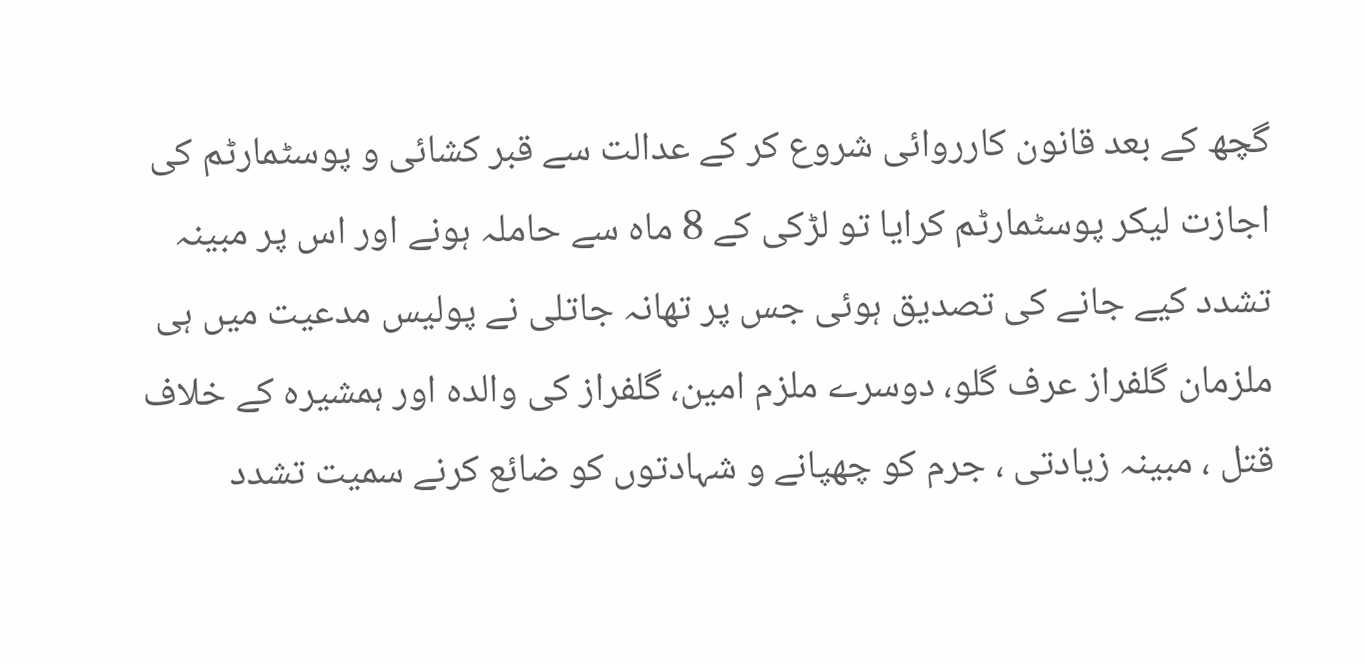گچھ کے بعد قانون کارروائی شروع کر کے عدالت سے قبر کشائی و پوسٹمارٹم کی اجازت لیکر پوسٹمارٹم کرایا تو لڑکی کے 8 ماہ سے حاملہ ہونے اور اس پر مبینہ تشدد کیے جانے کی تصدیق ہوئی جس پر تھانہ جاتلی نے پولیس مدعیت میں ہی ملزمان گلفراز عرف گلو، دوسرے ملزم امین، گلفراز کی والدہ اور ہمشیرہ کے خلاف قتل ، مبینہ زیادتی ، جرم کو چھپانے و شہادتوں کو ضائع کرنے سمیت تشدد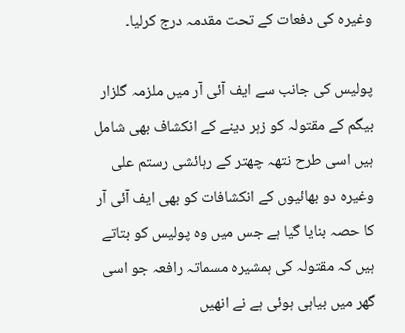وغیرہ کی دفعات کے تحت مقدمہ درج کرلیا۔

پولیس کی جانب سے ایف آئی آر میں ملزمہ گلزار بیگم کے مقتولہ کو زہر دینے کے انکشاف بھی شامل ہیں اسی طرح نتھہ چھتر کے رہائشی رستم علی وغیرہ دو بھائیوں کے انکشافات کو بھی ایف آئی آر کا حصہ بنایا گیا ہے جس میں وہ پولیس کو بتاتے ہیں کہ مقتولہ کی ہمشیرہ مسماتہ رافعہ جو اسی گھر میں بیاہی ہوئی ہے نے انھیں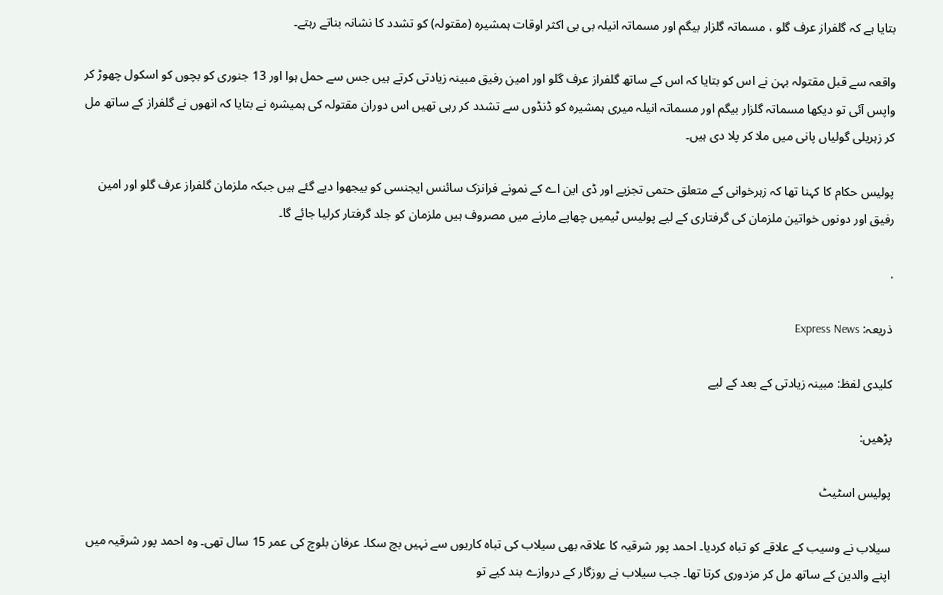بتایا ہے کہ گلفراز عرف گلو ، مسماتہ گلزار بیگم اور مسماتہ انیلہ بی بی اکثر اوقات ہمشیرہ (مقتولہ) کو تشدد کا نشانہ بناتے رہتے۔

واقعہ سے قبل مقتولہ بہن نے اس کو بتایا کہ اس کے ساتھ گلفراز عرف گلو اور امین رفیق مبینہ زیادتی کرتے ہیں جس سے حمل ہوا اور 13 جنوری کو بچوں کو اسکول چھوڑ کر واپس آئی تو دیکھا مسماتہ گلزار بیگم اور مسماتہ انیلہ میری ہمشیرہ کو ڈنڈوں سے تشدد کر رہی تھیں اس دوران مقتولہ کی ہمیشرہ نے بتایا کہ انھوں نے گلفراز کے ساتھ مل کر زہریلی گولیاں پانی میں ملا کر پلا دی ہیں۔

پولیس حکام کا کہنا تھا کہ زہرخوانی کے متعلق حتمی تجزیے اور ڈی این اے کے نمونے فرانزک سائنس ایجنسی کو بیجھوا دیے گئے ہیں جبکہ ملزمان گلفراز عرف گلو اور امین رفیق اور دونوں خواتین ملزمان کی گرفتاری کے لیے پولیس ٹیمیں چھاپے مارنے میں مصروف ہیں ملزمان کو جلد گرفتار کرلیا جائے گا۔

.

ذریعہ: Express News

کلیدی لفظ: مبینہ زیادتی کے بعد کے لیے

پڑھیں:

پولیس اسٹیٹ

سیلاب نے وسیب کے علاقے کو تباہ کردیا۔ احمد پور شرقیہ کا علاقہ بھی سیلاب کی تباہ کاریوں سے نہیں بچ سکا۔ عرفان بلوچ کی عمر 15 سال تھی۔ وہ احمد پور شرقیہ میں اپنے والدین کے ساتھ مل کر مزدوری کرتا تھا۔ جب سیلاب نے روزگار کے دروازے بند کیے تو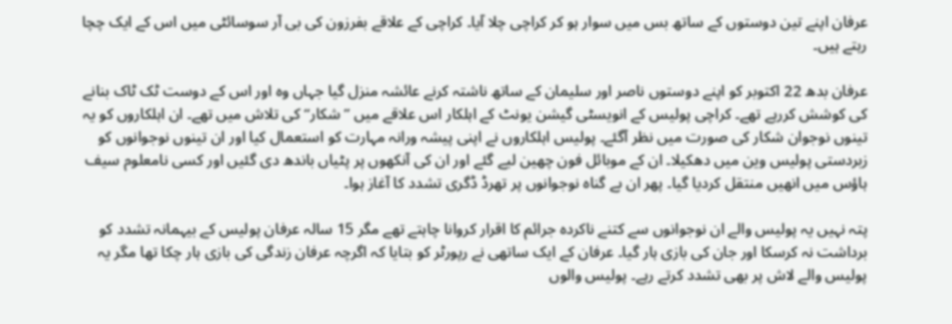عرفان اپنے تین دوستوں کے ساتھ بس میں سوار ہو کر کراچی چلا آیا۔ کراچی کے علاقے بفرزون کی بی آر سوسائٹی میں اس کے ایک چچا رہتے ہیں۔

عرفان بدھ 22 اکتوبر کو اپنے دوستوں ناصر اور سلیمان کے ساتھ ناشتہ کرنے عائشہ منزل گیا جہاں وہ اور اس کے دوست ٹک ٹاک بنانے کی کوشش کررہے تھے۔ کراچی پولیس کے انویسٹی گیشن یونٹ کے اہلکار اس علاقے میں ’’ شکار‘‘ کی تلاش میں تھے۔ ان اہلکاروں کو یہ تینوں نوجوان شکار کی صورت میں نظر آگئے۔ پولیس اہلکاروں نے اپنی پیشہ ورانہ مہارت کو استعمال کیا اور ان تینوں نوجوانوں کو زبردستی پولیس وین میں دھکیلا۔ ان کے موبائل فون چھین لیے گئے اور ان کی آنکھوں پر پٹیاں باندھ دی گئیں اور کسی نامعلوم سیف ہاؤس میں انھیں منتقل کردیا گیا۔ پھر ان بے گناہ نوجوانوں پر تھرڈ ڈگری تشدد کا آغاز ہوا۔

پتہ نہیں یہ پولیس والے ان نوجوانوں سے کتنے ناکردہ جرائم کا اقرار کروانا چاہتے تھے مگر 15 سالہ عرفان پولیس کے بیہمانہ تشدد کو برداشت نہ کرسکا اور جان کی بازی ہار گیا۔ عرفان کے ایک ساتھی نے رپورٹر کو بتایا کہ اگرچہ عرفان زندگی کی بازی ہار چکا تھا مگر یہ پولیس والے لاش پر بھی تشدد کرتے رہے۔ پولیس والوں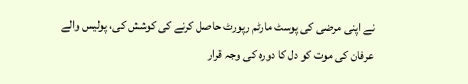نے اپنی مرضی کی پوسٹ مارٹم رپورٹ حاصل کرنے کی کوشش کی، پولیس والے عرفان کی موت کو دل کا دورہ کی وجہ قرار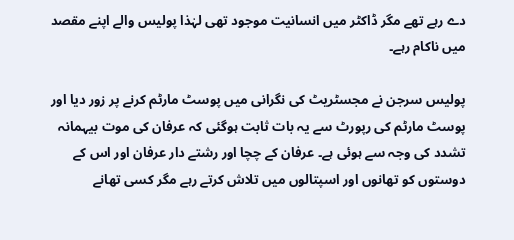دے رہے تھے مگر ڈاکٹر میں انسانیت موجود تھی لہٰذا پولیس والے اپنے مقصد میں ناکام رہے۔

پولیس سرجن نے مجسٹریٹ کی نگرانی میں پوسٹ مارٹم کرنے پر زور دیا اور پوسٹ مارٹم کی رپورٹ سے یہ بات ثابت ہوگئی کہ عرفان کی موت بیہمانہ تشدد کی وجہ سے ہوئی ہے۔ عرفان کے چچا اور رشتے دار عرفان اور اس کے دوستوں کو تھانوں اور اسپتالوں میں تلاش کرتے رہے مگر کسی تھانے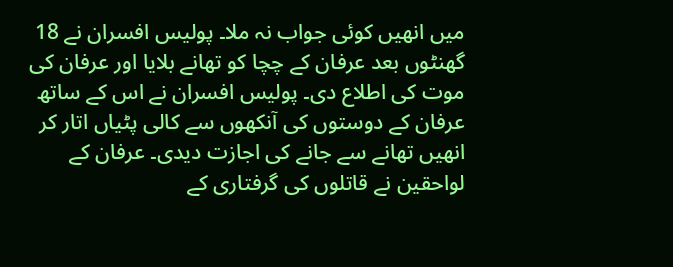میں انھیں کوئی جواب نہ ملا۔ پولیس افسران نے 18 گھنٹوں بعد عرفان کے چچا کو تھانے بلایا اور عرفان کی موت کی اطلاع دی۔ پولیس افسران نے اس کے ساتھ عرفان کے دوستوں کی آنکھوں سے کالی پٹیاں اتار کر انھیں تھانے سے جانے کی اجازت دیدی۔ عرفان کے لواحقین نے قاتلوں کی گرفتاری کے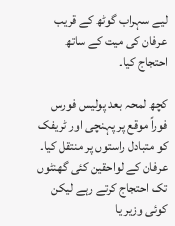لیے سہراب گوٹھ کے قریب عرفان کی میت کے ساتھ احتجاج کیا۔

کچھ لمحہ بعد پولیس فورس فوراً موقع پر پہنچی اور ٹریفک کو متبادل راستوں پر منتقل کیا۔ عرفان کے لواحقین کئی گھنٹوں تک احتجاج کرتے رہے لیکن کوئی وزیر یا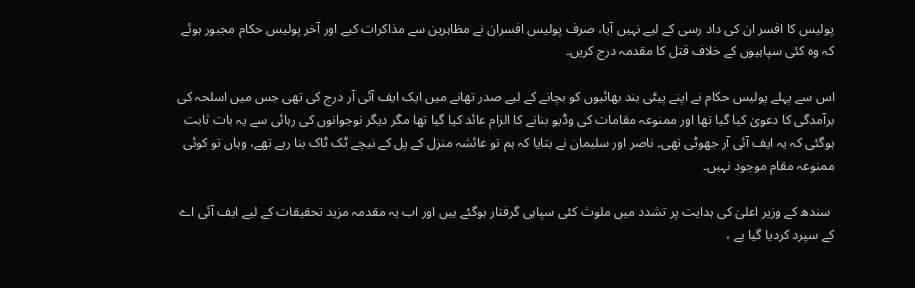پولیس کا افسر ان کی داد رسی کے لیے نہیں آیا، صرف پولیس افسران نے مظاہرین سے مذاکرات کیے اور آخر پولیس حکام مجبور ہوئے کہ وہ کئی سپاہیوں کے خلاف قتل کا مقدمہ درج کریں۔

اس سے پہلے پولیس حکام نے اپنے پیٹی بند بھائیوں کو بچانے کے لیے صدر تھانے میں ایک ایف آئی آر درج کی تھی جس میں اسلحہ کی برآمدگی کا دعویٰ کیا گیا تھا اور ممنوعہ مقامات کی وڈیو بنانے کا الزام عائد کیا گیا تھا مگر دیگر نوجوانوں کی رہائی سے یہ بات ثابت ہوگئی کہ یہ ایف آئی آر جھوٹی تھی۔ ناصر اور سلیمان نے بتایا کہ ہم تو عائشہ منزل کے پل کے نیچے ٹک ٹاک بنا رہے تھے، وہاں تو کوئی ممنوعہ مقام موجود نہیں۔

 سندھ کے وزیر اعلیٰ کی ہدایت پر تشدد میں ملوث کئی سپاہی گرفتار ہوگئے ہیں اور اب یہ مقدمہ مزید تحقیقات کے لیے ایف آئی اے کے سپرد کردیا گیا ہے ،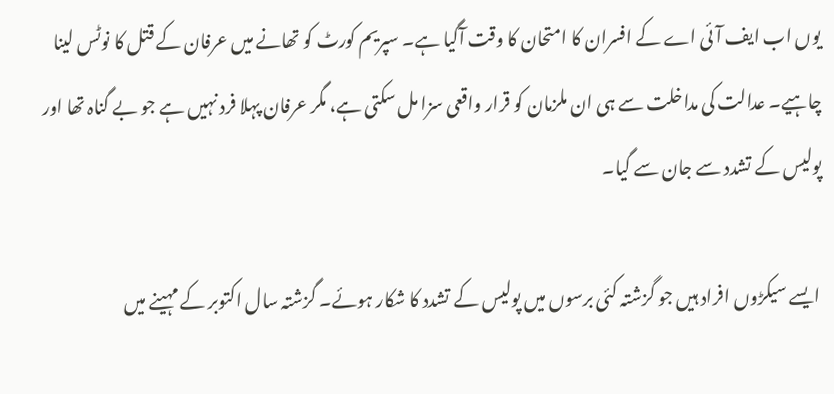یوں اب ایف آئی اے کے افسران کا امتحان کا وقت آگیا ہے۔ سپریم کورٹ کو تھانے میں عرفان کے قتل کا نوٹس لینا چاہیے۔ عدالت کی مداخلت سے ہی ان ملزمان کو قرار واقعی سزا مل سکتی ہے، مگر عرفان پہلا فرد نہیں ہے جو بے گناہ تھا اور پولیس کے تشدد سے جان سے گیا۔

 ایسے سیکڑوں افراد ہیں جو گزشتہ کئی برسوں میں پولیس کے تشدد کا شکار ہوئے۔ گزشتہ سال اکتوبر کے مہینے میں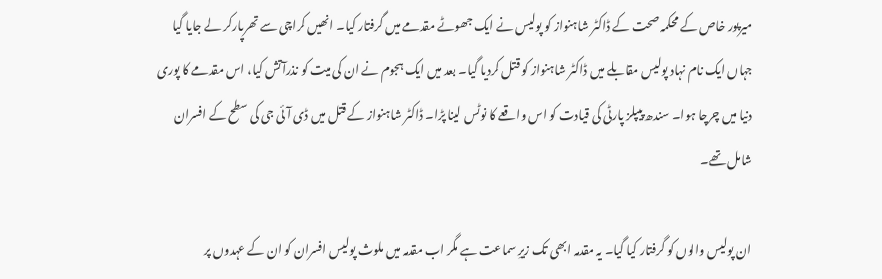میرپور خاص کے محکمہ صحت کے ڈاکٹر شاہنواز کو پولیس نے ایک جھوٹے مقدمے میں گرفتار کیا۔ انھیں کراچی سے تھرپارکر لے جایا گیا جہاں ایک نام نہاد پولیس مقابلے میں ڈاکٹر شاہنواز کو قتل کردیا گیا۔ بعد میں ایک ہجوم نے ان کی میت کو نذرآتش کیا، اس مقدمے کا پوری دنیا میں چرچا ہوا۔ سندھ پیپلز پارٹی کی قیادت کو اس واقعے کا نوٹس لینا پڑا۔ ڈاکٹر شاہنواز کے قتل میں ڈی آئی جی کی سطح کے افسران شامل تھے۔

ان پولیس والوں کو گرفتار کیا گیا۔ یہ مقدمہ ابھی تک زیرِ سماعت ہے مگر اب مقدمہ میں ملوث پولیس افسران کو ان کے عہدوں پر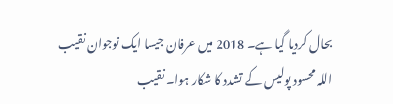بحال کردیا گیا ہے۔ 2018 میں عرفان جیسا ایک نوجوان نقیب اللہ محسود پولیس کے تشدد کا شکار ہوا۔ نقیب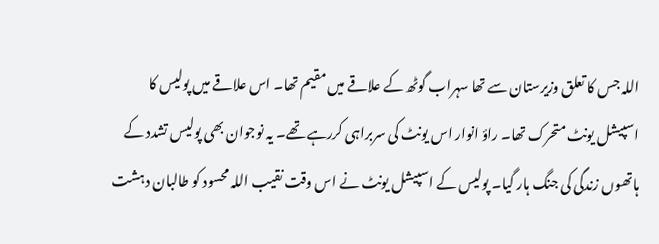اللہ جس کا تعلق وزیرستان سے تھا سہراب گوٹھ کے علاقے میں مقیم تھا۔ اس علاقے میں پولیس کا اسپیشل یونٹ متحرک تھا۔ راؤ انوار اس یونٹ کی سربراہی کررہے تھے۔ یہ نوجوان بھی پولیس تشدد کے ہاتھوں زندگی کی جنگ ہار گیا۔ پولیس کے اسپیشل یونٹ نے اس وقت نقیب اللہ محسود کو طالبان دہشت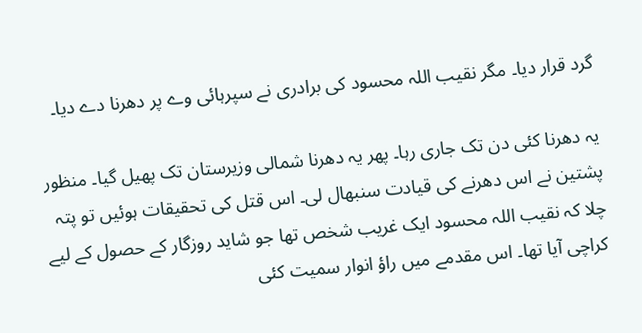گرد قرار دیا۔ مگر نقیب اللہ محسود کی برادری نے سپرہائی وے پر دھرنا دے دیا۔

یہ دھرنا کئی دن تک جاری رہا۔ پھر یہ دھرنا شمالی وزیرستان تک پھیل گیا۔ منظور پشتین نے اس دھرنے کی قیادت سنبھال لی۔ اس قتل کی تحقیقات ہوئیں تو پتہ چلا کہ نقیب اللہ محسود ایک غریب شخص تھا جو شاید روزگار کے حصول کے لیے کراچی آیا تھا۔ اس مقدمے میں راؤ انوار سمیت کئی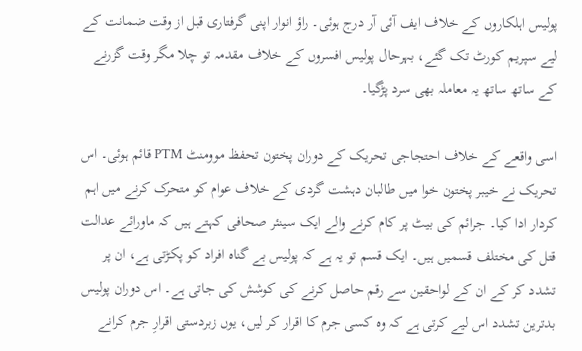پولیس اہلکاروں کے خلاف ایف آئی آر درج ہوئی۔ راؤ انوار اپنی گرفتاری قبل از وقت ضمانت کے لیے سپریم کورٹ تک گئے، بہرحال پولیس افسروں کے خلاف مقدمہ تو چلا مگر وقت گزرنے کے ساتھ ساتھ یہ معاملہ بھی سرد پڑگیا۔

اسی واقعے کے خلاف احتجاجی تحریک کے دوران پختون تحفظ موومنٹ PTM قائم ہوئی۔ اس تحریک نے خیبر پختون خوا میں طالبان دہشت گردی کے خلاف عوام کو متحرک کرنے میں اہم کردار ادا کیا۔ جرائم کی بیٹ پر کام کرنے والے ایک سینئر صحافی کہتے ہیں کہ ماورائے عدالت قتل کی مختلف قسمیں ہیں۔ ایک قسم تو یہ ہے کہ پولیس بے گناہ افراد کو پکڑتی ہے، ان پر تشدد کر کے ان کے لواحقین سے رقم حاصل کرنے کی کوشش کی جاتی ہے۔ اس دوران پولیس بدترین تشدد اس لیے کرتی ہے کہ وہ کسی جرم کا اقرار کر لیں، یوں زبردستی اقرارِ جرم کرانے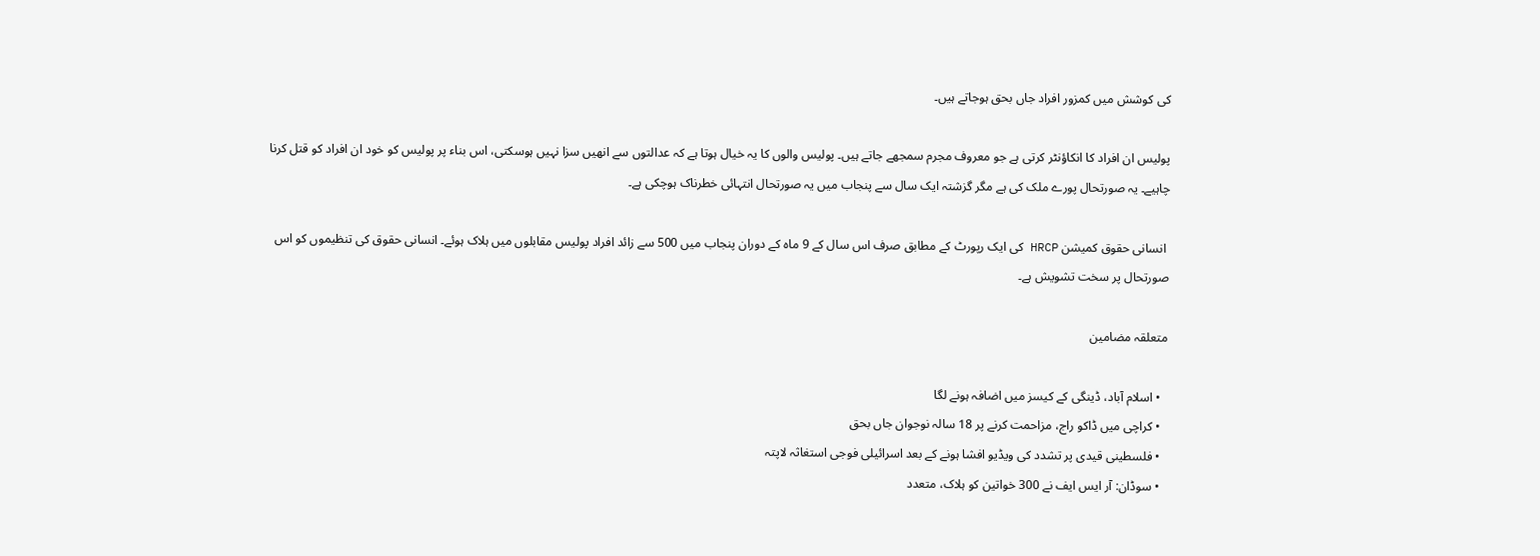کی کوشش میں کمزور افراد جاں بحق ہوجاتے ہیں۔

پولیس ان افراد کا انکاؤنٹر کرتی ہے جو معروف مجرم سمجھے جاتے ہیں۔ پولیس والوں کا یہ خیال ہوتا ہے کہ عدالتوں سے انھیں سزا نہیں ہوسکتی، اس بناء پر پولیس کو خود ان افراد کو قتل کرنا چاہیے۔ یہ صورتحال پورے ملک کی ہے مگر گزشتہ ایک سال سے پنجاب میں یہ صورتحال انتہائی خطرناک ہوچکی ہے۔

 انسانی حقوق کمیشن HRCP کی ایک رپورٹ کے مطابق صرف اس سال کے 9 ماہ کے دوران پنجاب میں 500 سے زائد افراد پولیس مقابلوں میں ہلاک ہوئے۔ انسانی حقوق کی تنظیموں کو اس صورتحال پر سخت تشویش ہے۔

متعلقہ مضامین

  • اسلام آباد، ڈینگی کے کیسز میں اضافہ ہونے لگا
  • کراچی میں ڈاکو راج، مزاحمت کرنے پر 18 سالہ نوجوان جاں بحق
  • فلسطینی قیدی پر تشدد کی ویڈیو افشا ہونے کے بعد اسرائیلی فوجی استغاثہ لاپتہ
  • سوڈان: آر ایس ایف نے 300 خواتین کو ہلاک، متعدد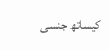کیساتھ جنسی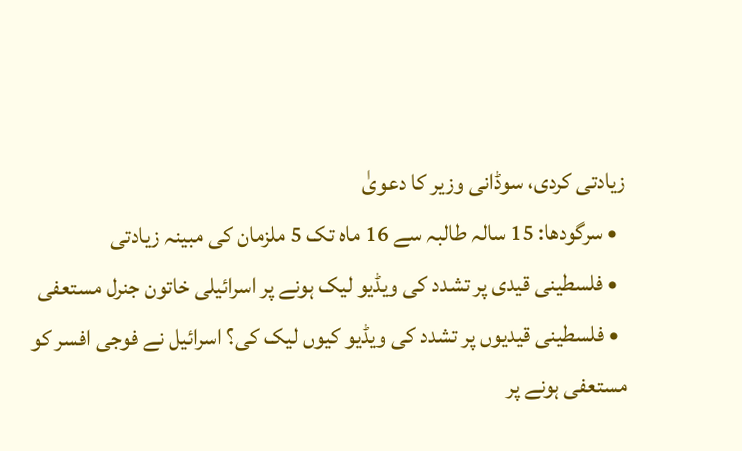زیادتی کردی، سوڈانی وزیر کا دعویٰ
  • سرگودھا: 15 سالہ طالبہ سے 16 ماہ تک 5 ملزمان کی مبینہ زیادتی
  • فلسطینی قیدی پر تشدد کی ویڈیو لیک ہونے پر اسرائیلی خاتون جنرل مستعفی
  • فلسطینی قیدیوں پر تشدد کی ویڈیو کیوں لیک کی؟ اسرائیل نے فوجی افسر کو مستعفی ہونے پر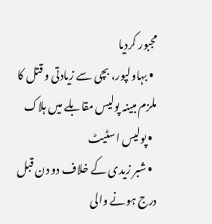مجبور کردیا
  • بہاولپور، بچی سے زیادتی و قتل کا ملزم مبینہ پولیس مقابلے میں ہلاک
  • پولیس اسٹیٹ
  • شبر زیدی کے خلاف دو دن قبل درج ہونے والی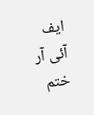ایف آئی آر ختم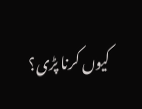کیوں کرنا پڑی؟